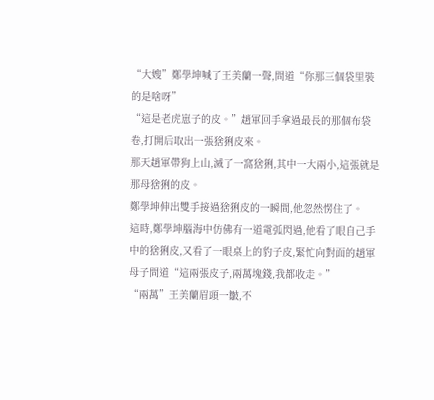“大嫂”鄭學坤喊了王美蘭一聲,問道“你那三個袋里裝的是啥呀”
“這是老虎崽子的皮。”趙軍回手拿過最長的那個布袋卷,打開后取出一張猞猁皮來。
那天趙軍帶狗上山,滅了一窩猞猁,其中一大兩小,這張就是那母猞猁的皮。
鄭學坤伸出雙手接過猞猁皮的一瞬間,他忽然愣住了。
這時,鄭學坤腦海中仿佛有一道電弧閃過,他看了眼自己手中的猞猁皮,又看了一眼桌上的豹子皮,緊忙向對面的趙軍母子問道“這兩張皮子,兩萬塊錢,我都收走。”
“兩萬”王美蘭眉頭一皺,不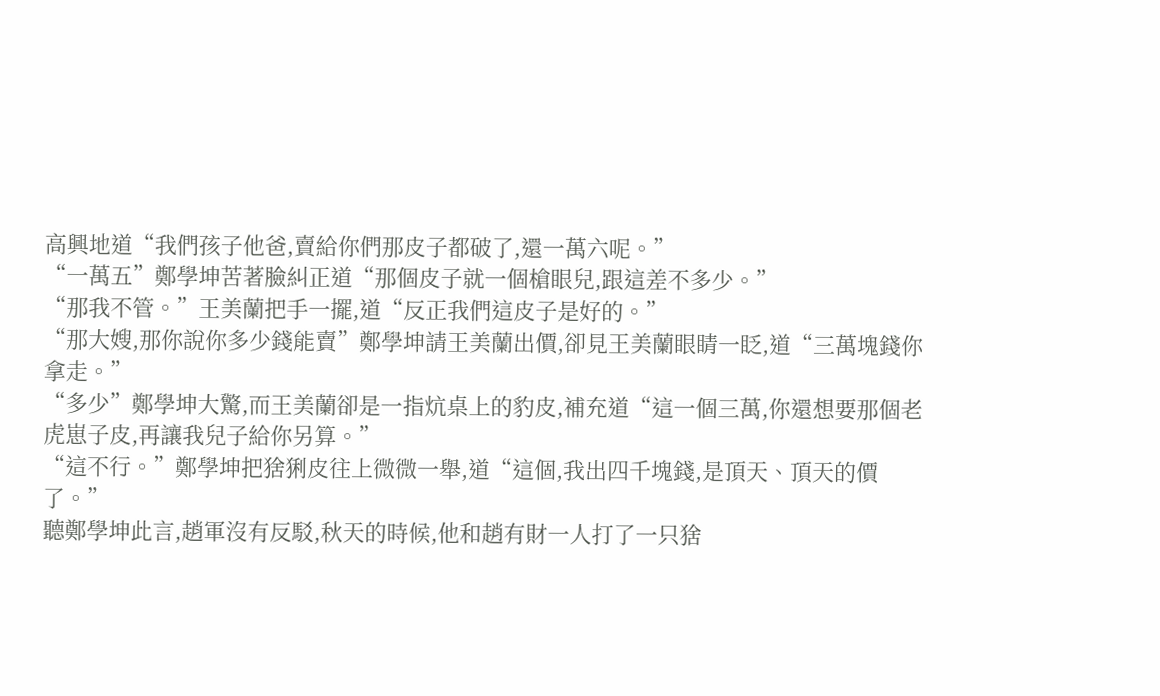高興地道“我們孩子他爸,賣給你們那皮子都破了,還一萬六呢。”
“一萬五”鄭學坤苦著臉糾正道“那個皮子就一個槍眼兒,跟這差不多少。”
“那我不管。”王美蘭把手一擺,道“反正我們這皮子是好的。”
“那大嫂,那你說你多少錢能賣”鄭學坤請王美蘭出價,卻見王美蘭眼睛一眨,道“三萬塊錢你拿走。”
“多少”鄭學坤大驚,而王美蘭卻是一指炕桌上的豹皮,補充道“這一個三萬,你還想要那個老虎崽子皮,再讓我兒子給你另算。”
“這不行。”鄭學坤把猞猁皮往上微微一舉,道“這個,我出四千塊錢,是頂天、頂天的價了。”
聽鄭學坤此言,趙軍沒有反駁,秋天的時候,他和趙有財一人打了一只猞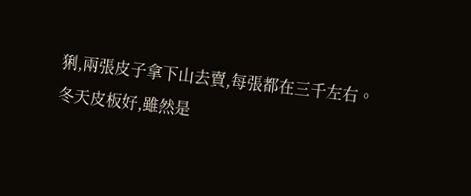猁,兩張皮子拿下山去賣,每張都在三千左右。
冬天皮板好,雖然是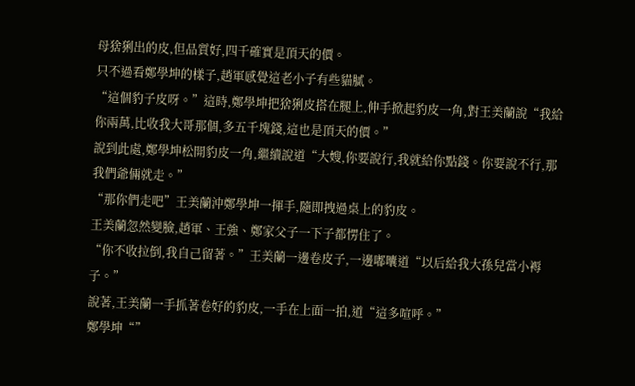母猞猁出的皮,但品質好,四千確實是頂天的價。
只不過看鄭學坤的樣子,趙軍感覺這老小子有些貓膩。
“這個豹子皮呀。”這時,鄭學坤把猞猁皮搭在腿上,伸手掀起豹皮一角,對王美蘭說“我給你兩萬,比收我大哥那個,多五千塊錢,這也是頂天的價。”
說到此處,鄭學坤松開豹皮一角,繼續說道“大嫂,你要說行,我就給你點錢。你要說不行,那我們爺倆就走。”
“那你們走吧”王美蘭沖鄭學坤一揮手,隨即拽過桌上的豹皮。
王美蘭忽然變臉,趙軍、王強、鄭家父子一下子都愣住了。
“你不收拉倒,我自己留著。”王美蘭一邊卷皮子,一邊嘟囔道“以后給我大孫兒當小褥子。”
說著,王美蘭一手抓著卷好的豹皮,一手在上面一拍,道“這多喧呼。”
鄭學坤“”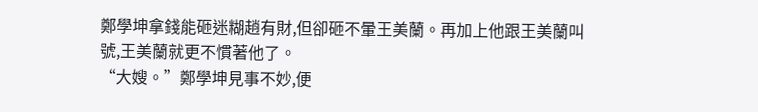鄭學坤拿錢能砸迷糊趙有財,但卻砸不暈王美蘭。再加上他跟王美蘭叫號,王美蘭就更不慣著他了。
“大嫂。”鄭學坤見事不妙,便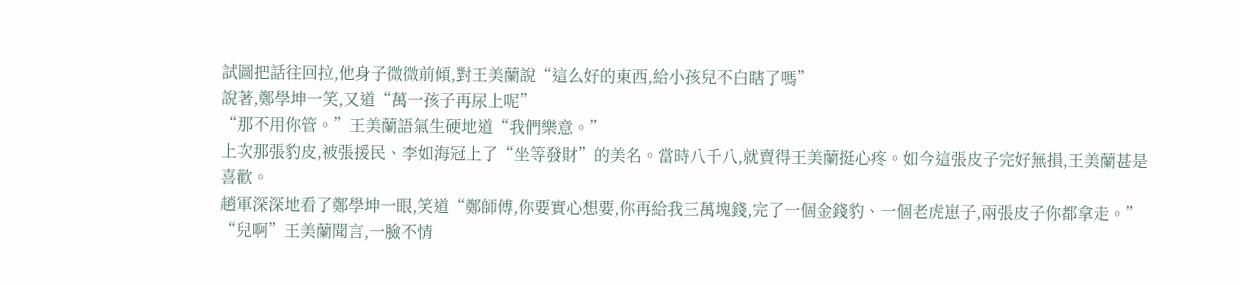試圖把話往回拉,他身子微微前傾,對王美蘭說“這么好的東西,給小孩兒不白瞎了嗎”
說著,鄭學坤一笑,又道“萬一孩子再尿上呢”
“那不用你管。”王美蘭語氣生硬地道“我們樂意。”
上次那張豹皮,被張援民、李如海冠上了“坐等發財”的美名。當時八千八,就賣得王美蘭挺心疼。如今這張皮子完好無損,王美蘭甚是喜歡。
趙軍深深地看了鄭學坤一眼,笑道“鄭師傅,你要實心想要,你再給我三萬塊錢,完了一個金錢豹、一個老虎崽子,兩張皮子你都拿走。”
“兒啊”王美蘭聞言,一臉不情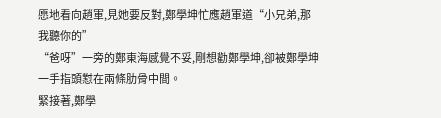愿地看向趙軍,見她要反對,鄭學坤忙應趙軍道“小兄弟,那我聽你的”
“爸呀”一旁的鄭東海感覺不妥,剛想勸鄭學坤,卻被鄭學坤一手指頭懟在兩條肋骨中間。
緊接著,鄭學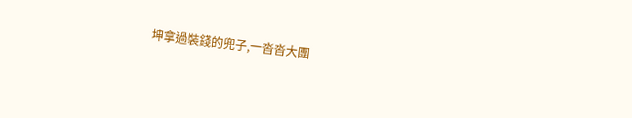坤拿過裝錢的兜子,一沓沓大團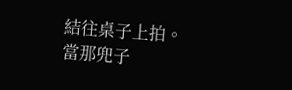結往桌子上拍。
當那兜子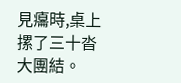見癟時,桌上摞了三十沓大團結。